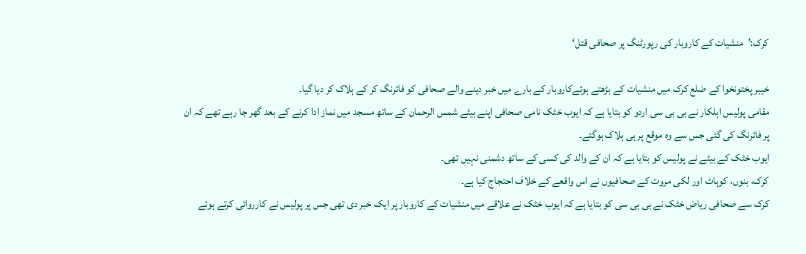کرک:’منشیات کے کاروبار کی رپورٹنگ پر صحافی قتل‘

خیبر پختونخوا کے ضلع کرک میں منشیات کے بڑھتے ہوئےکاروبار کے بارے میں خبر دینے والے صحافی کو فائرنگ کر کے ہلاک کر دیا گیا۔
مقامی پولیس اہلکار نے بی بی سی اردو کو بتایا ہے کہ ایوب خٹک نامی صحافی اپنے بیٹے شمس الرحمان کے ساتھ مسجد میں نماز ادا کرنے کے بعد گھر جا رہے تھے کہ ان پر فائرنگ کی گئی جس سے وہ موقع پر ہی ہلاک ہوگئے۔
ایوب خٹک کے بیٹے نے پولیس کو بتایا ہے کہ ان کے والد کی کسی کے ساتھ دشمنی نہیں تھی۔
کرک، بنوں، کوہاٹ اور لکی مروت کے صحافیوں نے اس واقعے کے خلاف احتجاج کیا ہے۔
کرک سے صحافی ریاض خٹک نے بی بی سی کو بتایا ہے کہ ایوب خٹک نے علاقے میں منشیات کے کاروبار پر ایک خبر دی تھی جس پر پولیس نے کارروائی کرتے ہوئے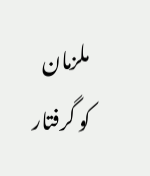ملزمان کو گرفتار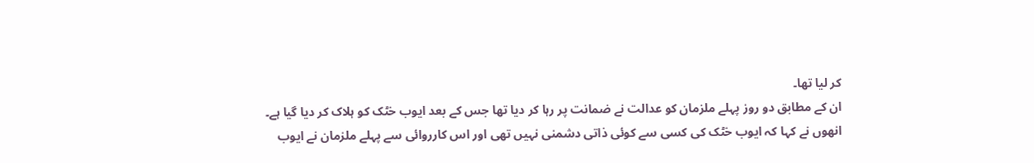کر لیا تھا۔
ان کے مطابق دو روز پہلے ملزمان کو عدالت نے ضمانت پر رہا کر دیا تھا جس کے بعد ایوب خٹک کو ہلاک کر دیا گیا ہے۔
انھوں نے کہا کہ ایوب خٹک کی کسی سے کوئی ذاتی دشمنی نہیں تھی اور اس کارروائی سے پہلے ملزمان نے ایوب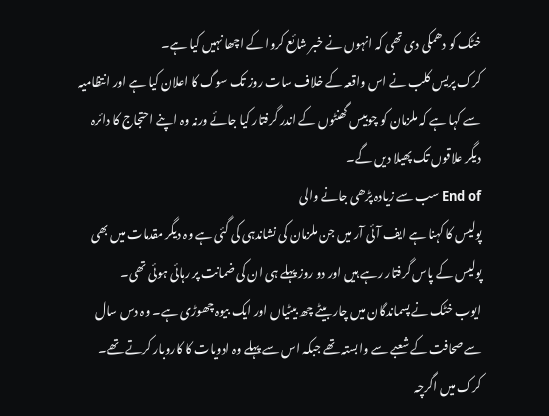خٹک کو دھمکی دی تھی کہ انہوں نے خبر شائع کروا کے اچھا نہیں کیا ہے۔
کرک پریس کلب نے اس واقعہ کے خلاف سات روز تک سوگ کا اعلان کیا ہے اور انتظامیہ سے کہا ہے کہ ملزمان کو چوبیس گھنٹوں کے اندر گرفتار کیا جائے ورنہ وہ اپنے احتجاج کا دائرہ دیگر علاقوں تک پھیلا دیں گے۔
End of سب سے زیادہ پڑھی جانے والی
پولیس کا کہنا ہے ایف آئی آر میں جن ملزمان کی نشاندہی کی گئی ہے وہ دیگر مقدمات میں بھی پولیس کے پاس گرفتار رہے ہیں اور دو روز پہلے ہی ان کی ضمانت پر رہائی ہوئی تھی۔
ایوب خٹک نے پسماندگان میں چار بیٹے چھ بیٹیاں اور ایک بیوہ چھوڑی ہے۔ وہ دس سال سےصحافت کے شعبے سے وابستہ تھے جبکہ اس سے پہلے وہ ادویات کا کاروبار کرتے تھے۔
کرک میں اگرچہ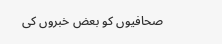صحافیوں کو بعض خبروں کی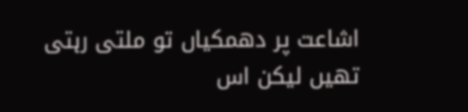اشاعت پر دھمکیاں تو ملتی رہتی تھیں لیکن اس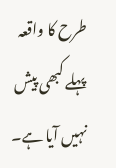طرح کا واقعہ پہلے کبھی پیش نہیں آیا ہے۔